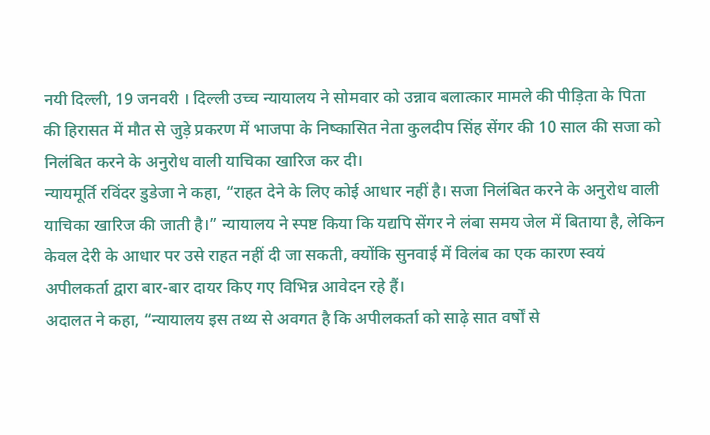नयी दिल्ली, 19 जनवरी । दिल्ली उच्च न्यायालय ने सोमवार को उन्नाव बलात्कार मामले की पीड़िता के पिता की हिरासत में मौत से जुड़े प्रकरण में भाजपा के निष्कासित नेता कुलदीप सिंह सेंगर की 10 साल की सजा को निलंबित करने के अनुरोध वाली याचिका खारिज कर दी।
न्यायमूर्ति रविंदर डुडेजा ने कहा, “राहत देने के लिए कोई आधार नहीं है। सजा निलंबित करने के अनुरोध वाली याचिका खारिज की जाती है।” न्यायालय ने स्पष्ट किया कि यद्यपि सेंगर ने लंबा समय जेल में बिताया है, लेकिन केवल देरी के आधार पर उसे राहत नहीं दी जा सकती, क्योंकि सुनवाई में विलंब का एक कारण स्वयं अपीलकर्ता द्वारा बार-बार दायर किए गए विभिन्न आवेदन रहे हैं।
अदालत ने कहा, “न्यायालय इस तथ्य से अवगत है कि अपीलकर्ता को साढ़े सात वर्षों से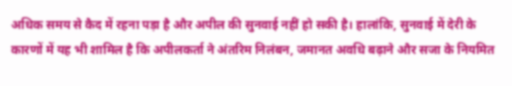अधिक समय से कैद में रहना पड़ा है और अपील की सुनवाई नहीं हो सकी है। हालांकि, सुनवाई में देरी के कारणों में यह भी शामिल है कि अपीलकर्ता ने अंतरिम निलंबन, जमानत अवधि बढ़ाने और सजा के नियमित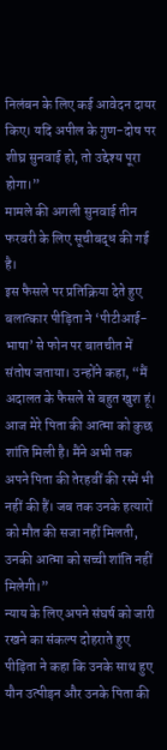निलंबन के लिए कई आवेदन दायर किए। यदि अपील के गुण-दोष पर शीघ्र सुनवाई हो, तो उद्देश्य पूरा होगा।”
मामले की अगली सुनवाई तीन फरवरी के लिए सूचीबद्ध की गई है।
इस फैसले पर प्रतिक्रिया देते हुए बलात्कार पीड़िता ने ‘पीटीआई-भाषा’ से फोन पर बातचीत में संतोष जताया। उन्होंने कहा, “मैं अदालत के फैसले से बहुत खुश हूं। आज मेरे पिता की आत्मा को कुछ शांति मिली है। मैंने अभी तक अपने पिता की तेरहवीं की रस्में भी नहीं की हैं। जब तक उनके हत्यारों को मौत की सजा नहीं मिलती, उनकी आत्मा को सच्ची शांति नहीं मिलेगी।”
न्याय के लिए अपने संघर्ष को जारी रखने का संकल्प दोहराते हुए पीड़िता ने कहा कि उनके साथ हुए यौन उत्पीड़न और उनके पिता की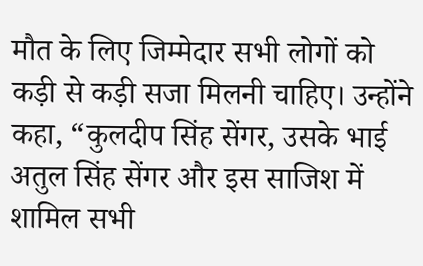मौत के लिए जिम्मेदार सभी लोगों को कड़ी से कड़ी सजा मिलनी चाहिए। उन्होंने कहा, “कुलदीप सिंह सेंगर, उसके भाई अतुल सिंह सेंगर और इस साजिश में शामिल सभी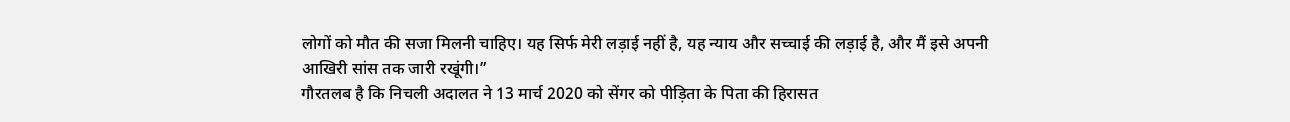लोगों को मौत की सजा मिलनी चाहिए। यह सिर्फ मेरी लड़ाई नहीं है, यह न्याय और सच्चाई की लड़ाई है, और मैं इसे अपनी आखिरी सांस तक जारी रखूंगी।”
गौरतलब है कि निचली अदालत ने 13 मार्च 2020 को सेंगर को पीड़िता के पिता की हिरासत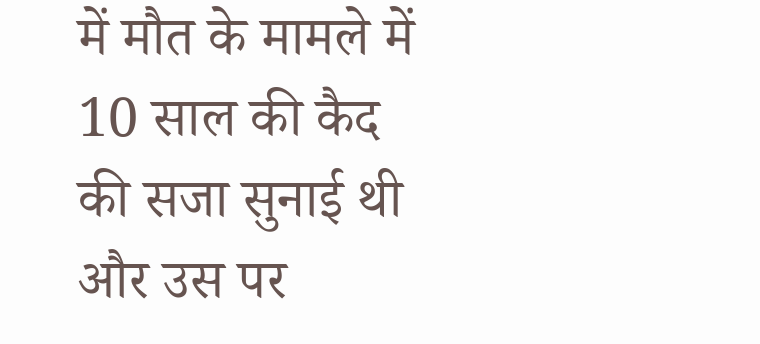में मौत के मामले में 10 साल की कैद की सजा सुनाई थी और उस पर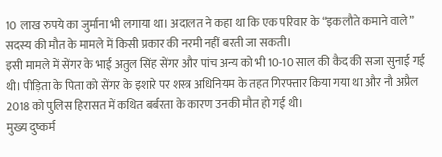10 लाख रुपये का जुर्माना भी लगाया था। अदालत ने कहा था कि एक परिवार के “इकलौते कमाने वाले” सदस्य की मौत के मामले में किसी प्रकार की नरमी नहीं बरती जा सकती।
इसी मामले में सेंगर के भाई अतुल सिंह सेंगर और पांच अन्य को भी 10-10 साल की कैद की सजा सुनाई गई थी। पीड़िता के पिता को सेंगर के इशारे पर शस्त्र अधिनियम के तहत गिरफ्तार किया गया था और नौ अप्रैल 2018 को पुलिस हिरासत में कथित बर्बरता के कारण उनकी मौत हो गई थी।
मुख्य दुष्कर्म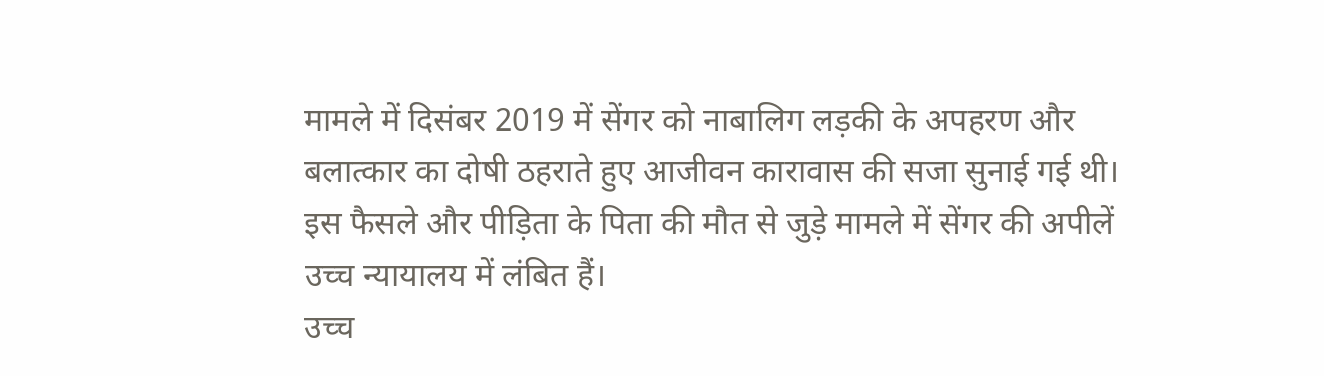मामले में दिसंबर 2019 में सेंगर को नाबालिग लड़की के अपहरण और बलात्कार का दोषी ठहराते हुए आजीवन कारावास की सजा सुनाई गई थी। इस फैसले और पीड़िता के पिता की मौत से जुड़े मामले में सेंगर की अपीलें उच्च न्यायालय में लंबित हैं।
उच्च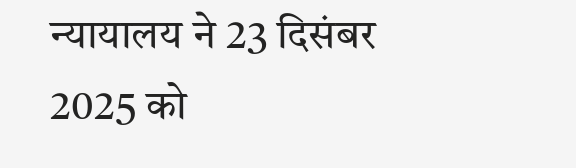न्यायालय ने 23 दिसंबर 2025 को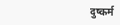दुष्कर्म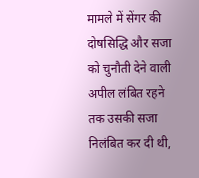मामले में सेंगर की दोषसिद्धि और सजा को चुनौती देने वाली अपील लंबित रहने तक उसकी सजा निलंबित कर दी थी,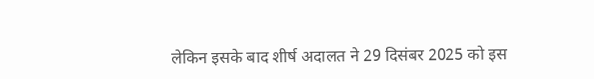लेकिन इसके बाद शीर्ष अदालत ने 29 दिसंबर 2025 को इस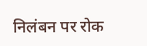निलंबन पर रोक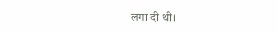लगा दी थी।